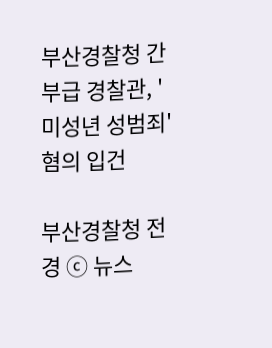부산경찰청 간부급 경찰관, '미성년 성범죄' 혐의 입건

부산경찰청 전경 ⓒ 뉴스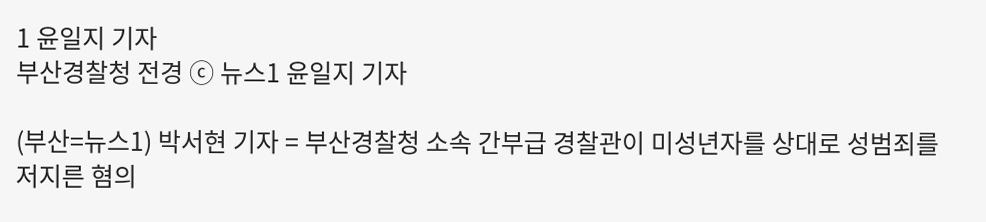1 윤일지 기자
부산경찰청 전경 ⓒ 뉴스1 윤일지 기자

(부산=뉴스1) 박서현 기자 = 부산경찰청 소속 간부급 경찰관이 미성년자를 상대로 성범죄를 저지른 혐의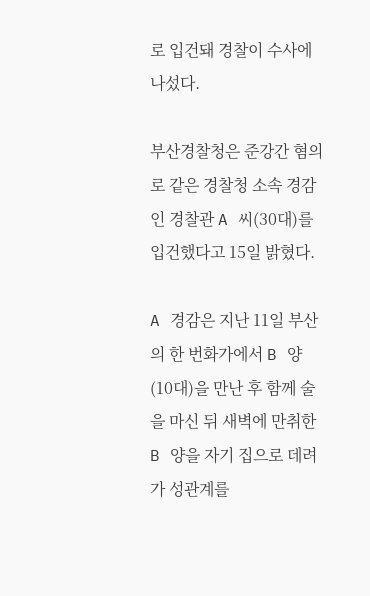로 입건돼 경찰이 수사에 나섰다.

부산경찰청은 준강간 혐의로 같은 경찰청 소속 경감인 경찰관 A 씨(30대)를 입건했다고 15일 밝혔다.

A 경감은 지난 11일 부산의 한 번화가에서 B 양(10대)을 만난 후 함께 술을 마신 뒤 새벽에 만취한 B 양을 자기 집으로 데려가 성관계를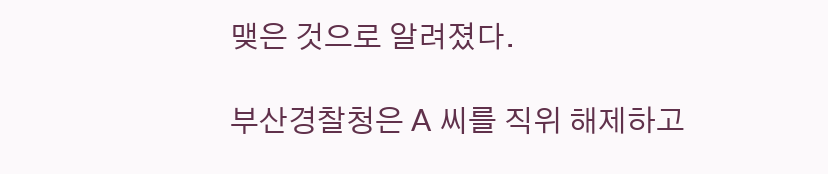맺은 것으로 알려졌다.

부산경찰청은 A 씨를 직위 해제하고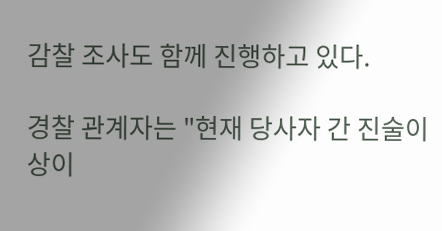감찰 조사도 함께 진행하고 있다.

경찰 관계자는 "현재 당사자 간 진술이 상이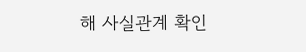해 사실관계 확인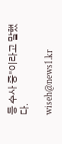등 수사 중"이라고 말했다.

wiseh@news1.kr